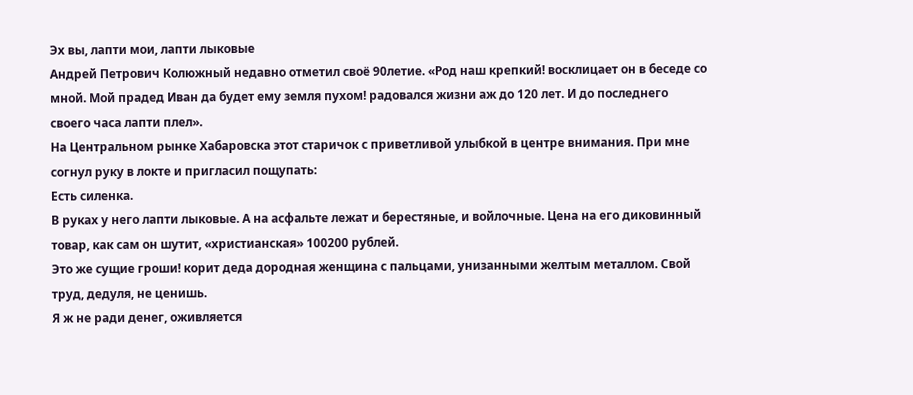Эх вы, лапти мои, лапти лыковые
Андрей Петрович Колюжный недавно отметил своё 90летие. «Род наш крепкий! восклицает он в беседе со мной. Мой прадед Иван да будет ему земля пухом! радовался жизни аж до 120 лет. И до последнего своего часа лапти плел».
На Центральном рынке Хабаровска этот старичок с приветливой улыбкой в центре внимания. При мне согнул руку в локте и пригласил пощупать:
Есть силенка.
В руках у него лапти лыковые. А на асфальте лежат и берестяные, и войлочные. Цена на его диковинный товар, как сам он шутит, «христианская» 100200 рублей.
Это же сущие гроши! корит деда дородная женщина с пальцами, унизанными желтым металлом. Свой труд, дедуля, не ценишь.
Я ж не ради денег, оживляется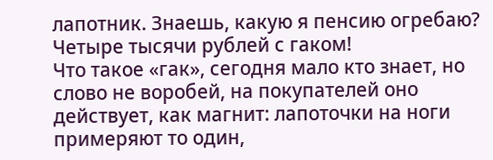лапотник. Знаешь, какую я пенсию огребаю? Четыре тысячи рублей с гаком!
Что такое «гак», сегодня мало кто знает, но слово не воробей, на покупателей оно действует, как магнит: лапоточки на ноги примеряют то один,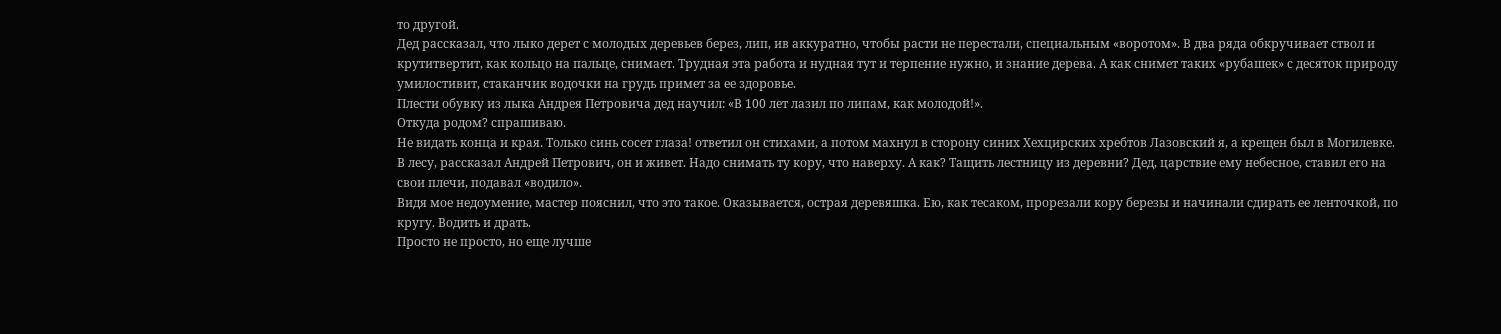то другой.
Дед рассказал, что лыко дерет с молодых деревьев берез, лип, ив аккуратно, чтобы расти не перестали, специальным «воротом». В два ряда обкручивает ствол и крутитвертит, как кольцо на пальце, снимает. Трудная эта работа и нудная тут и терпение нужно, и знание дерева. А как снимет таких «рубашек» с десяток природу умилостивит, стаканчик водочки на грудь примет за ее здоровье.
Плести обувку из лыка Андрея Петровича дед научил: «В 100 лет лазил по липам, как молодой!».
Откуда родом? спрашиваю.
Не видать конца и края. Только синь сосет глаза! ответил он стихами, а потом махнул в сторону синих Хехцирских хребтов Лазовский я, а крещен был в Могилевке.
В лесу, рассказал Андрей Петрович, он и живет. Надо снимать ту кору, что наверху. А как? Тащить лестницу из деревни? Дед, царствие ему небесное, ставил его на свои плечи, подавал «водило».
Видя мое недоумение, мастер пояснил, что это такое. Оказывается, острая деревяшка. Ею, как тесаком, прорезали кору березы и начинали сдирать ее ленточкой, по кругу. Водить и драть.
Просто не просто, но еще лучше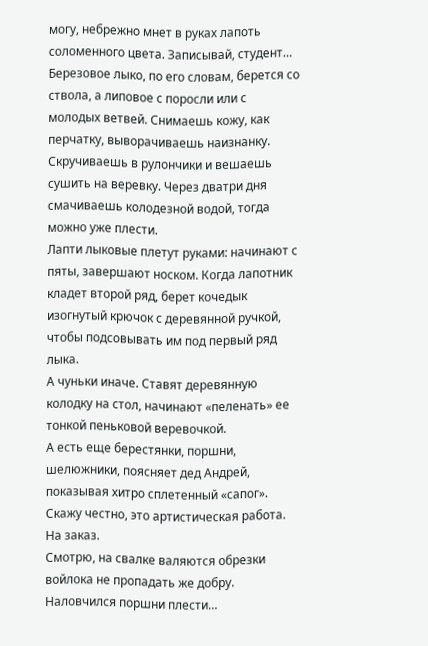могу, небрежно мнет в руках лапоть соломенного цвета. Записывай, студент…
Березовое лыко, по его словам, берется со ствола, а липовое с поросли или с молодых ветвей. Снимаешь кожу, как перчатку, выворачиваешь наизнанку. Скручиваешь в рулончики и вешаешь сушить на веревку. Через дватри дня смачиваешь колодезной водой, тогда можно уже плести.
Лапти лыковые плетут руками: начинают с пяты, завершают носком. Когда лапотник кладет второй ряд, берет кочедык изогнутый крючок с деревянной ручкой, чтобы подсовывать им под первый ряд лыка.
А чуньки иначе. Ставят деревянную колодку на стол, начинают «пеленать» ее тонкой пеньковой веревочкой.
А есть еще берестянки, поршни, шелюжники, поясняет дед Андрей, показывая хитро сплетенный «сапог».
Скажу честно, это артистическая работа. На заказ.
Смотрю, на свалке валяются обрезки войлока не пропадать же добру. Наловчился поршни плести…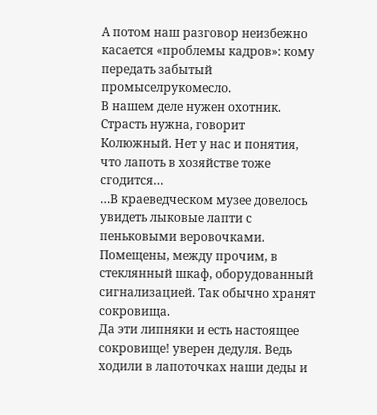А потом наш разговор неизбежно касается «проблемы кадров»: кому передать забытый промыселрукомесло.
В нашем деле нужен охотник. Страсть нужна, говорит Колюжный. Нет у нас и понятия, что лапоть в хозяйстве тоже сгодится…
…В краеведческом музее довелось увидеть лыковые лапти с пеньковыми веровочками. Помещены, между прочим, в стеклянный шкаф, оборудованный сигнализацией. Так обычно хранят сокровища.
Да эти липняки и есть настоящее сокровище! уверен дедуля. Ведь ходили в лапоточках наши деды и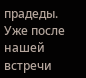прадеды.
Уже после нашей встречи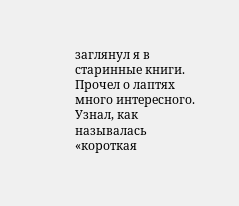заглянул я в старинные книги. Прочел о лаптях много интересного. Узнал, как называлась «короткая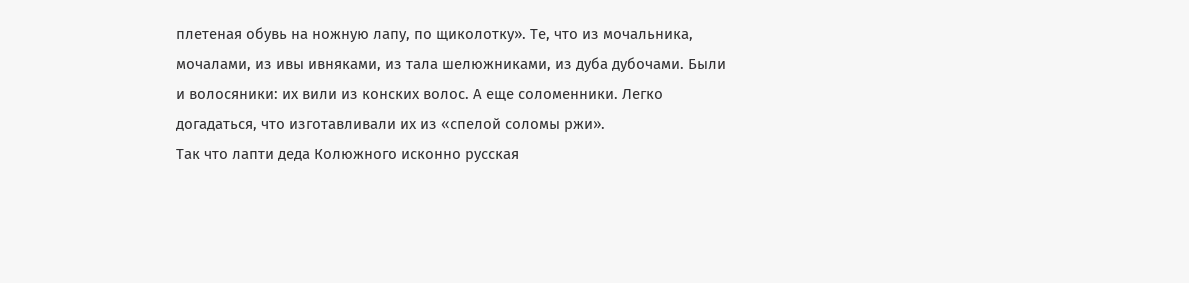плетеная обувь на ножную лапу, по щиколотку». Те, что из мочальника, мочалами, из ивы ивняками, из тала шелюжниками, из дуба дубочами. Были и волосяники: их вили из конских волос. А еще соломенники. Легко догадаться, что изготавливали их из «спелой соломы ржи».
Так что лапти деда Колюжного исконно русская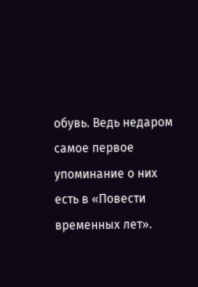обувь. Ведь недаром самое первое упоминание о них есть в «Повести временных лет».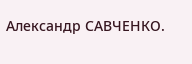Александр САВЧЕНКО.